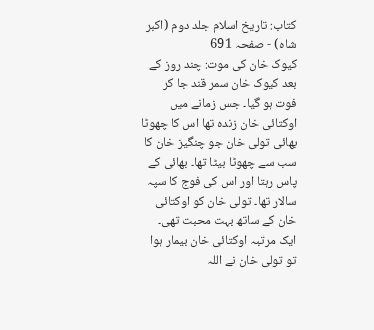کتاب: تاریخ اسلام جلد دوم (اکبر شاہ) - صفحہ 691
کیوک خان کی موت: چند روز کے بعد کیوک خان سمر قند جا کر فوت ہو گیا۔ جس زمانے میں اوکتائی خان زندہ تھا اس کا چھوٹا بھائی تولی خان جو چنگیز خان کا سب سے چھوٹا بیٹا تھا۔ بھائی کے پاس رہتا اور اس کی فوج کا سپہ سالار تھا۔ تولی خان کو اوکتائی خان کے ساتھ بہت محبت تھی۔ ایک مرتبہ اوکتائی خان بیمار ہوا تو تولی خان نے اللہ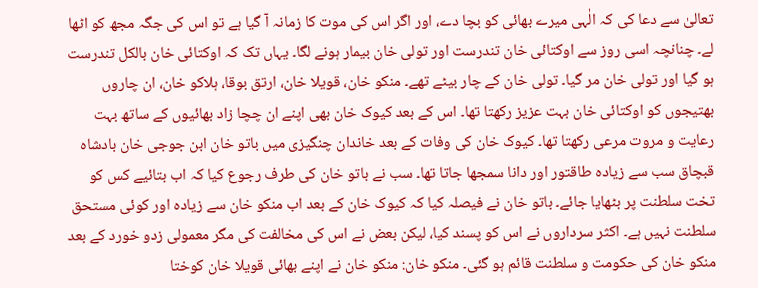تعالیٰ سے دعا کی کہ الٰہی میرے بھائی کو بچا دے، اور اگر اس کی موت کا زمانہ آ گیا ہے تو اس کی جگہ مجھ کو اٹھا لے۔ چنانچہ اسی روز سے اوکتائی خان تندرست اور تولی خان بیمار ہونے لگا۔ یہاں تک کہ اوکتائی خان بالکل تندرست ہو گیا اور تولی خان مر گیا۔ تولی خان کے چار بیٹے تھے۔ منکو خان، قویلا خان، ارتق بوقا، ہلاکو خان، ان چاروں بھتیجوں کو اوکتائی خان بہت عزیز رکھتا تھا۔ اس کے بعد کیوک خان بھی اپنے ان چچا زاد بھائیوں کے ساتھ بہت رعایت و مروت مرعی رکھتا تھا۔ کیوک خان کی وفات کے بعد خاندان چنگیزی میں باتو خان ابن جوجی خان بادشاہ قبچاق سب سے زیادہ طاقتور اور دانا سمجھا جاتا تھا۔ سب نے باتو خان کی طرف رجوع کیا کہ اب بتائیے کس کو تخت سلطنت پر بٹھایا جائے۔ باتو خان نے فیصلہ کیا کہ کیوک خان کے بعد اب منکو خان سے زیادہ اور کوئی مستحق سلطنت نہیں ہے۔ اکثر سرداروں نے اس کو پسند کیا، لیکن بعض نے اس کی مخالفت کی مگر معمولی زدو خورد کے بعد منکو خان کی حکومت و سلطنت قائم ہو گئی۔ منکو خان: منکو خان نے اپنے بھائی قویلا خان کوختا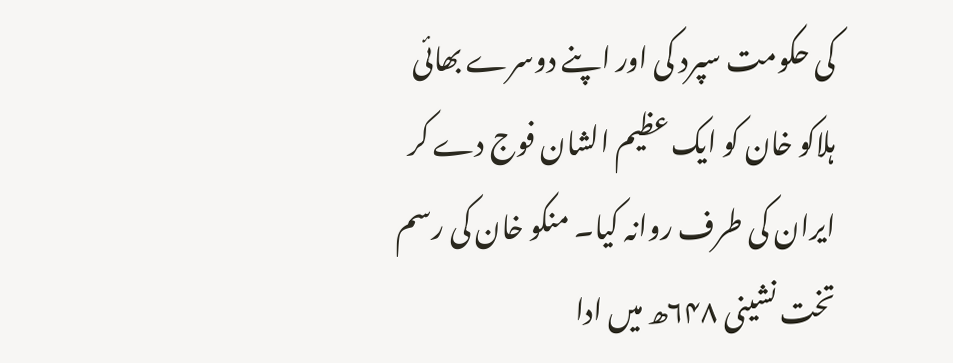کی حکومت سپرد کی اور اپنے دوسرے بھائی ہلاکو خان کو ایک عظیم الشان فوج دے کر ایران کی طرف روانہ کیا۔ منکو خان کی رسم تخت نشینی ۶۴۸ھ میں ادا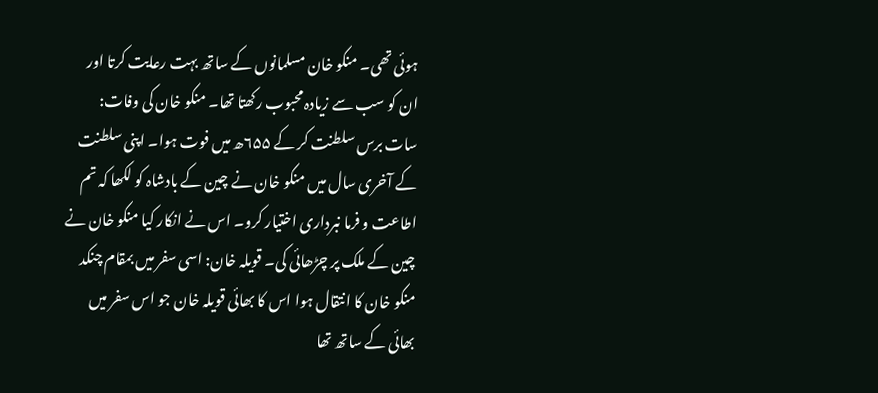ہوئی تھی۔ منکو خان مسلمانوں کے ساتھ بہت رعایت کرتا اور ان کو سب سے زیادہ محبوب رکھتا تھا۔ منکو خان کی وفات: سات برس سلطنت کر کے ۶۵۵ھ میں فوت ہوا۔ اپنی سلطنت کے آخری سال میں منکو خان نے چین کے بادشاہ کو لکھا کہ تم اطاعت و فرما نبرداری اختیار کرو۔ اس نے انکار کیا منکو خان نے چین کے ملک پر چڑھائی کی۔ قویلہ خان: اسی سفر میں بمقام چنکد منکو خان کا انتقال ہوا اس کا بھائی قویلہ خان جو اس سفر میں بھائی کے ساتھ تھا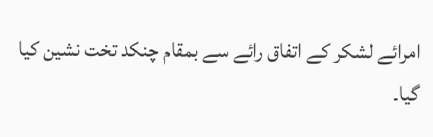امرائے لشکر کے اتفاق رائے سے بمقام چنکد تخت نشین کیا گیا۔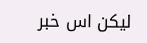لیکن اس خبر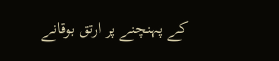کے پہنچنے پر ارتق بوقانے